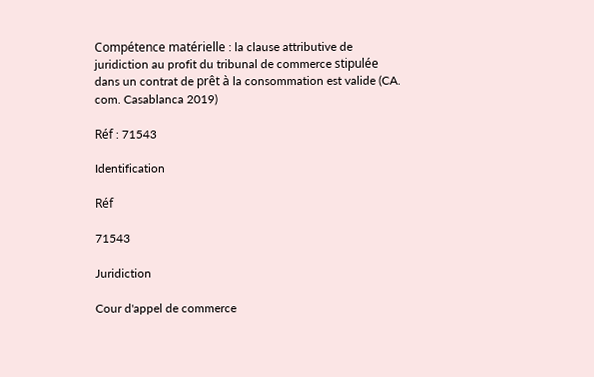Compétence matérielle : la clause attributive de juridiction au profit du tribunal de commerce stipulée dans un contrat de prêt à la consommation est valide (CA. com. Casablanca 2019)

Réf : 71543

Identification

Réf

71543

Juridiction

Cour d'appel de commerce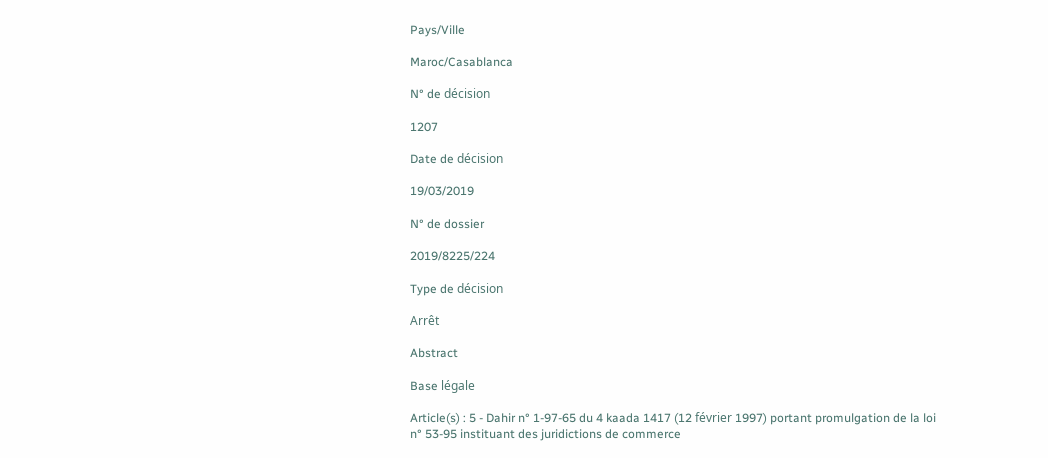Pays/Ville

Maroc/Casablanca

N° de décision

1207

Date de décision

19/03/2019

N° de dossier

2019/8225/224

Type de décision

Arrêt

Abstract

Base légale

Article(s) : 5 - Dahir n° 1-97-65 du 4 kaada 1417 (12 février 1997) portant promulgation de la loi n° 53-95 instituant des juridictions de commerce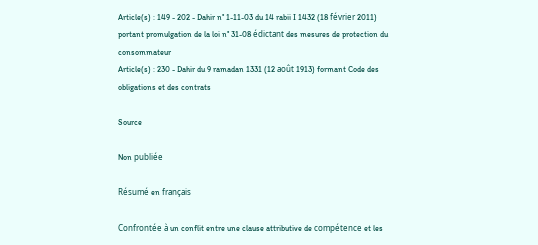Article(s) : 149 - 202 - Dahir n° 1-11-03 du 14 rabii I 1432 (18 février 2011) portant promulgation de la loi n° 31-08 édictant des mesures de protection du consommateur
Article(s) : 230 - Dahir du 9 ramadan 1331 (12 août 1913) formant Code des obligations et des contrats

Source

Non publiée

Résumé en français

Confrontée à un conflit entre une clause attributive de compétence et les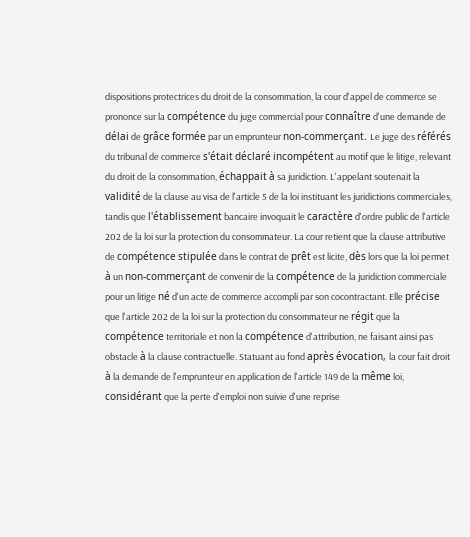dispositions protectrices du droit de la consommation, la cour d'appel de commerce se prononce sur la compétence du juge commercial pour connaître d'une demande de délai de grâce formée par un emprunteur non-commerçant. Le juge des référés du tribunal de commerce s'était déclaré incompétent au motif que le litige, relevant du droit de la consommation, échappait à sa juridiction. L'appelant soutenait la validité de la clause au visa de l'article 5 de la loi instituant les juridictions commerciales, tandis que l'établissement bancaire invoquait le caractère d'ordre public de l'article 202 de la loi sur la protection du consommateur. La cour retient que la clause attributive de compétence stipulée dans le contrat de prêt est licite, dès lors que la loi permet à un non-commerçant de convenir de la compétence de la juridiction commerciale pour un litige né d'un acte de commerce accompli par son cocontractant. Elle précise que l'article 202 de la loi sur la protection du consommateur ne régit que la compétence territoriale et non la compétence d'attribution, ne faisant ainsi pas obstacle à la clause contractuelle. Statuant au fond après évocation, la cour fait droit à la demande de l'emprunteur en application de l'article 149 de la même loi, considérant que la perte d'emploi non suivie d'une reprise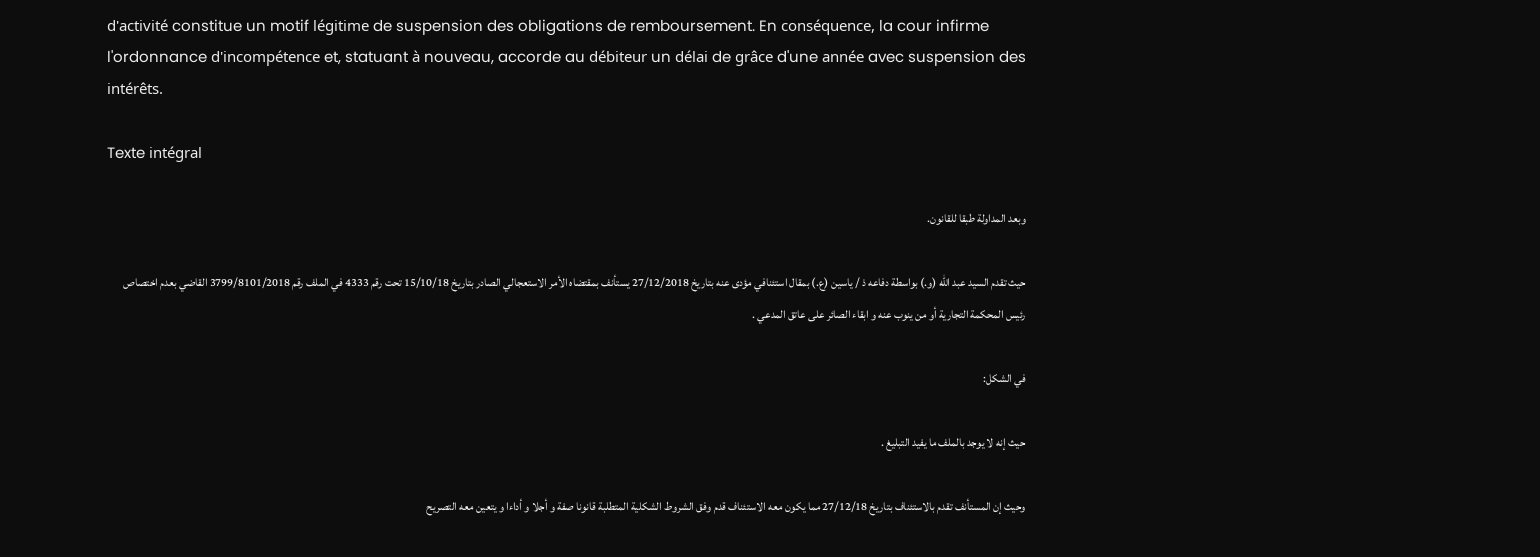d'activité constitue un motif légitime de suspension des obligations de remboursement. En conséquence, la cour infirme l'ordonnance d'incompétence et, statuant à nouveau, accorde au débiteur un délai de grâce d'une année avec suspension des intérêts.

Texte intégral

وبعد المداولة طبقا للقانون.

حيث تقدم السيد عبد الله (و.) بواسطة دفاعه ذ / ياسين (ع.) بمقال استئنافي مؤدى عنه بتاريخ 27/12/2018 يستأنف بمقتضاه الأمر الاستعجالي الصادر بتاريخ 15/10/18 تحت رقم 4333 في الملف رقم 3799/8101/2018 القاضي بعدم اختصاص رئيس المحكمة التجارية أو من ينوب عنه و ابقاء الصائر على عاتق المدعي .

في الشكل:

حيث إنه لا يوجد بالملف ما يفيد التبليغ .

وحيث إن المستأنف تقدم بالاستئناف بتاريخ 27/12/18 مما يكون معه الاستئناف قدم وفق الشروط الشكلية المتطلبة قانونا صفة و أجلا و أداءا و يتعين معه التصريح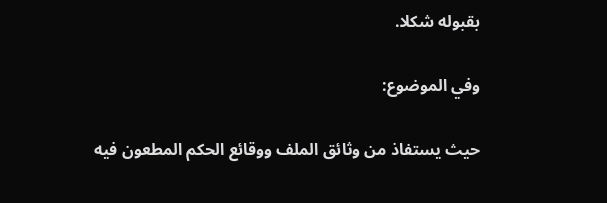بقبوله شكلا.

وفي الموضوع:

حيث يستفاذ من وثائق الملف ووقائع الحكم المطعون فيه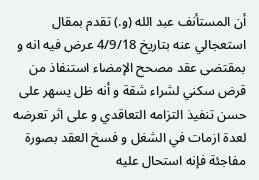أن المستأنف عبد الله (و.) تقدم بمقال استعجالي عنه بتاريخ 4/9/18 عرض فيه انه و بمقتضى عقد مصحح الإمضاء استنفاذ من قرض سكني لشراء شقة و أنه ظل يسهر على حسن تنفيذ التزامه التعاقدي و على اثر تعرضه لعدة ازمات في الشغل و فسخ العقد بصورة مفاجئة فإنه استحال عليه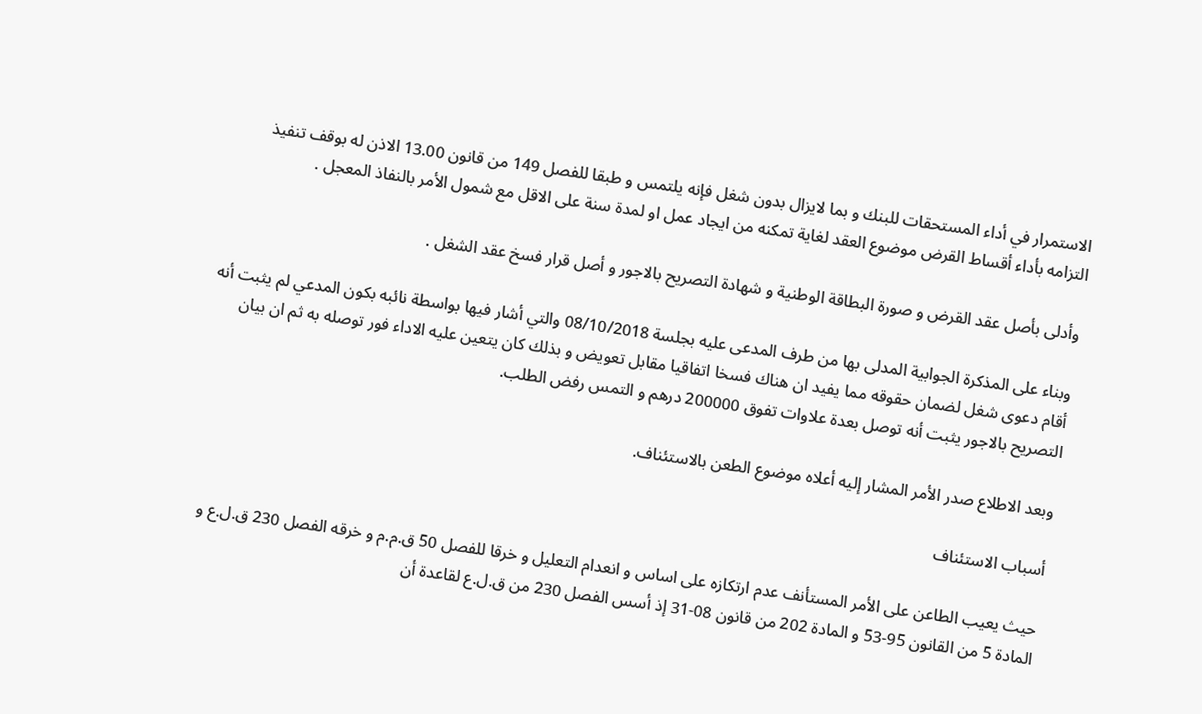الاستمرار في أداء المستحقات للبنك و بما لايزال بدون شغل فإنه يلتمس و طبقا للفصل 149 من قانون 13.00 الاذن له بوقف تنفيذ التزامه بأداء أقساط القرض موضوع العقد لغاية تمكنه من ايجاد عمل او لمدة سنة على الاقل مع شمول الأمر بالنفاذ المعجل .

وأدلى بأصل عقد القرض و صورة البطاقة الوطنية و شهادة التصريح بالاجور و أصل قرار فسخ عقد الشغل .

وبناء على المذكرة الجوابية المدلى بها من طرف المدعى عليه بجلسة 08/10/2018 والتي أشار فيها بواسطة نائبه بكون المدعي لم يثبت أنه أقام دعوى شغل لضمان حقوقه مما يفيد ان هناك فسخا اتفاقيا مقابل تعويض و بذلك كان يتعين عليه الاداء فور توصله به ثم ان بيان التصريح بالاجور يثبت أنه توصل بعدة علاوات تفوق 200000 درهم و التمس رفض الطلب.

وبعد الاطلاع صدر الأمر المشار إليه أعلاه موضوع الطعن بالاستئناف.

أسباب الاستئناف

حيث يعيب الطاعن على الأمر المستأنف عدم ارتكازه على اساس و انعدام التعليل و خرقا للفصل 50 ق.م.م و خرقه الفصل 230 ق.ل.ع و المادة 5 من القانون 95-53 و المادة 202 من قانون 08-31 إذ أسس الفصل 230 من ق.ل.ع لقاعدة أن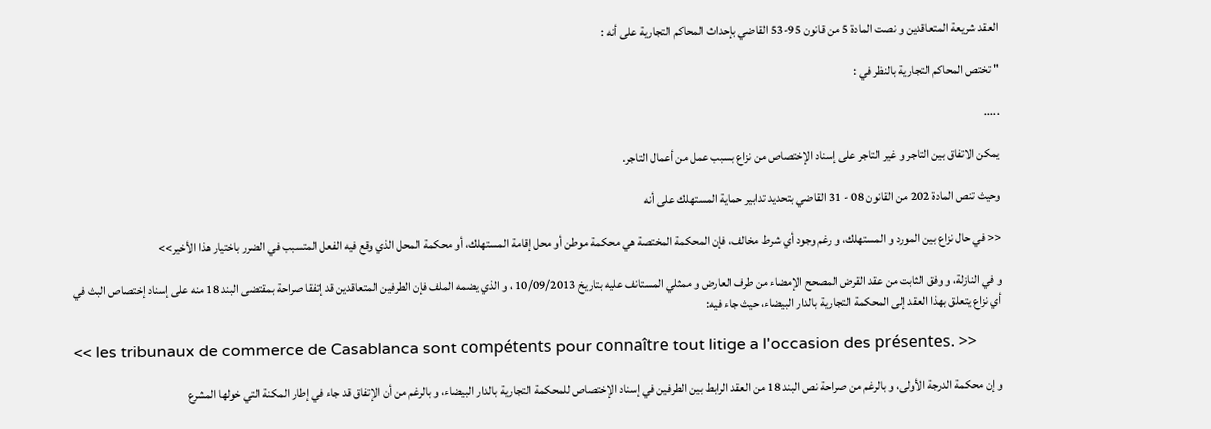العقد شريعة المتعاقدين و نصت المادة 5 من قانون 95-53 القاضي بإحداث المحاكم التجارية على أنه :

" تختص المحاكم التجارية بالنظر في :

.....

يمكن الاتفاق بين التاجر و غير التاجر على إسناد الإختصاص من نزاع بسبب عمل من أعمال التاجر.

وحيث تنص المادة 202 من القانون 08 - 31 القاضي بتحديد تدابير حماية المستهلك على أنه

<< في حال نزاع بين المورد و المستهلك، و رغم وجود أي شرط مخالف، فإن المحكمة المختصة هي محكمة موطن أو محل إقامة المستهلك، أو محكمة المحل الذي وقع فيه الفعل المتسبب في الضرر باختيار هذا الأخير>>

و في النازلة، و وفق الثابت من عقد القرض المصحح الإمضاء من طرف العارض و ممثلي المستانف عليه بتاريخ 10/09/2013 ، و الذي يضمه الملف فإن الطرفين المتعاقدين قد إتفقا صراحة بمقتضى البند 18 منه على إسناد إختصاص البث في أي نزاع يتعلق بهذا العقد إلى المحكمة التجارية بالدار البيضاء، حيث جاء فيه:

<< les tribunaux de commerce de Casablanca sont compétents pour connaître tout litige a l'occasion des présentes. >>

و إن محكمة الدرجة الأولى، و بالرغم من صراحة نص البند 18 من العقد الرابط بين الطرفين في إسناد الإختصاص للمحكمة التجارية بالدار البيضاء، و بالرغم من أن الإتفاق قد جاء في إطار المكنة التي خولها المشرع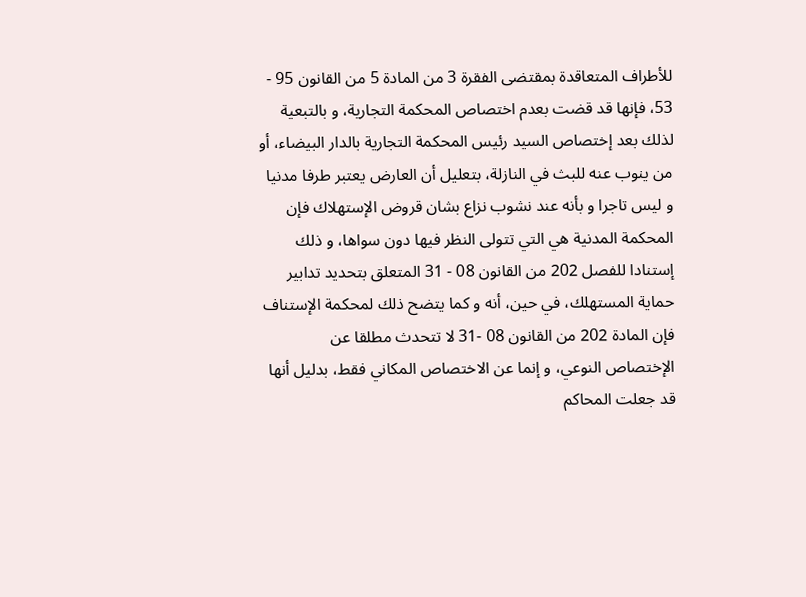للأطراف المتعاقدة بمقتضى الفقرة 3 من المادة 5 من القانون 95 - 53، فإنها قد قضت بعدم اختصاص المحكمة التجارية، و بالتبعية لذلك بعد إختصاص السيد رئيس المحكمة التجارية بالدار البيضاء، أو من ينوب عنه للبث في النازلة، بتعليل أن العارض يعتبر طرفا مدنيا و ليس تاجرا و بأنه عند نشوب نزاع بشان قروض الإستهلاك فإن المحكمة المدنية هي التي تتولى النظر فيها دون سواها، و ذلك إستنادا للفصل 202 من القانون 08 - 31 المتعلق بتحديد تدابير حماية المستهلك، في حين، أنه و كما يتضح ذلك لمحكمة الإستناف فإن المادة 202 من القانون 08 -31 لا تتحدث مطلقا عن الإختصاص النوعي، و إنما عن الاختصاص المكاني فقط، بدليل أنها قد جعلت المحاكم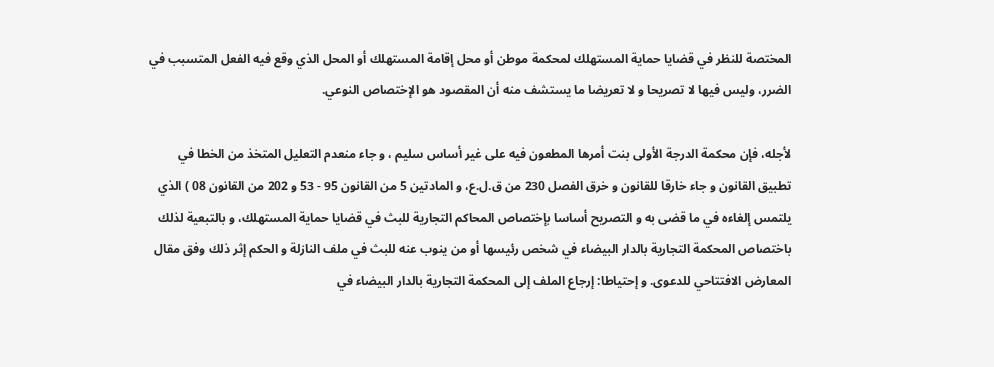المختصة للنظر في قضايا حماية المستهلك لمحكمة موطن أو محل إقامة المستهلك أو المحل الذي وقع فيه الفعل المتسبب في الضرر، وليس فيها لا تصريحا و لا تعريضا ما يستشف منه أن المقصود هو الإختصاص النوعي.

لأجله، فإن محكمة الدرجة الأولى بنت أمرها المطعون فيه على غير أساس سليم ، و جاء منعدم التعليل المتخذ من الخطا في تطبيق القانون و جاء خارقا للقانون و خرق الفصل 230 من ق.ل.ع، و المادتين 5 من القانون 95 - 53 و 202 من القانون 08 ) الذي يلتمس إلغاءه في ما قضى به و التصريح أساسا بإختصاص المحاكم التجارية للبث في قضايا حماية المستهلك، و بالتبعية لذلك باختصاص المحكمة التجارية بالدار البيضاء في شخص رئيسها أو من ينوب عنه للبث في ملف النازلة و الحكم إثر ذلك وفق مقال المعارض الافتتاحي للدعوى. و إحتياطا: إرجاع الملف إلى المحكمة التجارية بالدار البيضاء في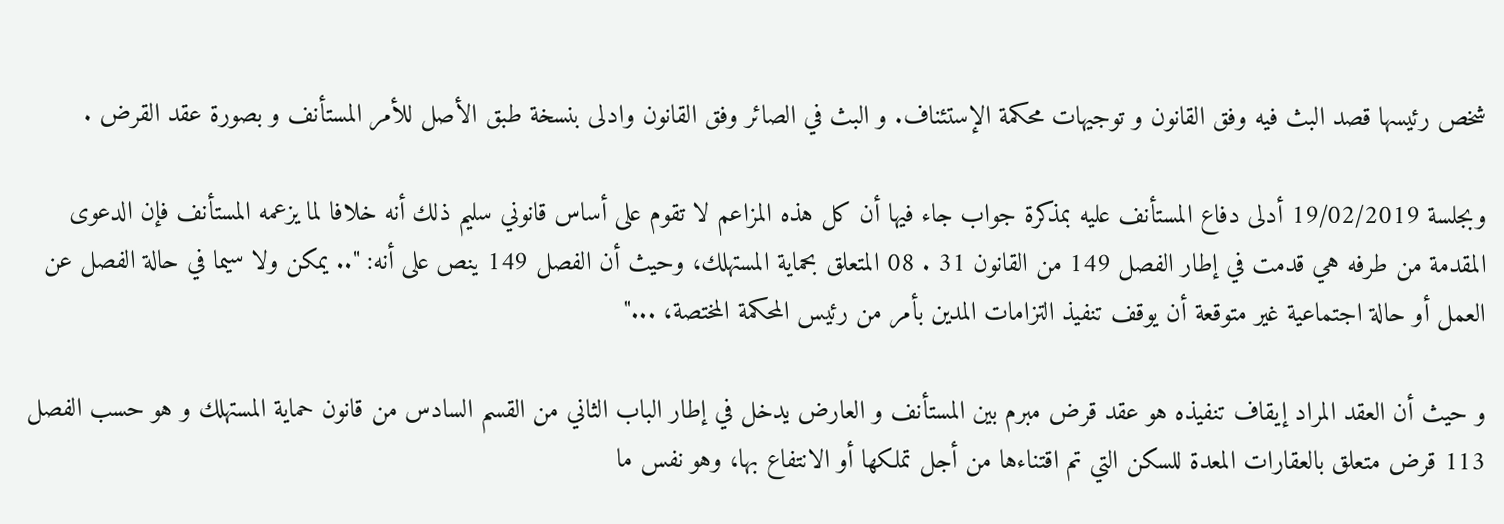شخص رئيسها قصد البث فيه وفق القانون و توجيهات محكمة الإستئناف. و البث في الصائر وفق القانون وادلى بنسخة طبق الأصل للأمر المستأنف و بصورة عقد القرض .

وبجلسة 19/02/2019 أدلى دفاع المستأنف عليه بمذكرة جواب جاء فيها أن كل هذه المزاعم لا تقوم على أساس قانوني سليم ذلك أنه خلافا لما يزعمه المستأنف فإن الدعوى المقدمة من طرفه هي قدمت في إطار الفصل 149 من القانون 31 . 08 المتعلق بحماية المستهلك، وحيث أن الفصل 149 ينص على أنه: ".. يمكن ولا سيما في حالة الفصل عن العمل أو حالة اجتماعية غير متوقعة أن يوقف تنفيذ التزامات المدين بأمر من رئيس المحكمة المختصة، ..."

و حيث أن العقد المراد إيقاف تنفيذه هو عقد قرض مبرم بين المستأنف و العارض يدخل في إطار الباب الثاني من القسم السادس من قانون حماية المستهلك و هو حسب الفصل 113 قرض متعلق بالعقارات المعدة للسكن التي تم اقتناءها من أجل تملكها أو الانتفاع بها، وهو نفس ما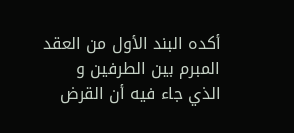أكده البند الأول من العقد المبرم بين الطرفين و الذي جاء فيه أن القرض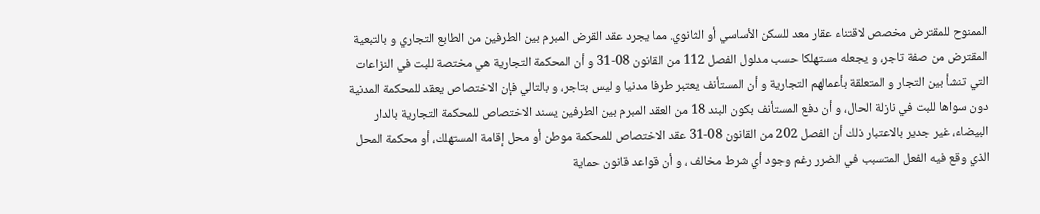الممنوح للمقترض مخصص لاقتناء عقار معد للسكن الأساسي أو الثانوي. مما يجرد عقد القرض المبرم بين الطرفين من الطابع التجاري و بالتبعية المقترض من صفة تاجر، و يجعله مستهلكا حسب مدلول الفصل 112 من القانون 08-31 و أن المحكمة التجارية هي مختصة للبت في النزاعات التي تنشأ بين التجار و المتعلقة بأعمالهم التجارية و أن المستأنف يعتبر طرفا مدنيا و ليس بتاجر، و بالتالي فإن الاختصاص يعقد للمحكمة المدنية دون سواها للبت في نازلة الحال، و أن دفع المستأنف بكون البند 18 من العقد المبرم بين الطرفين يسند الاختصاص للمحكمة التجارية بالدار البيضاء، غير جدير بالاعتبار ذلك أن الفصل 202 من القانون 08-31 عقد الاختصاص للمحكمة موطن أو محل إقامة المستهلك، أو محكمة المحل الذي وقع فيه الفعل المتسبب في الضرر رغم وجود أي شرط مخالف ، و أن قواعد قانون حماية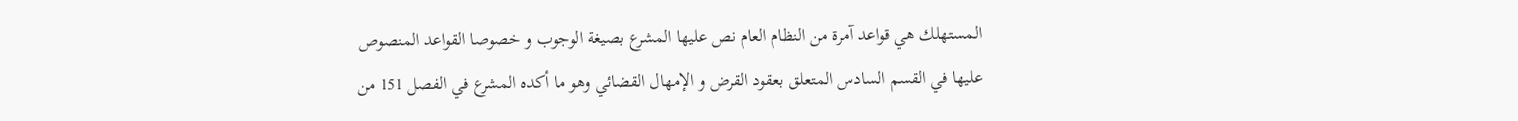المستهلك هي قواعد آمرة من النظام العام نص عليها المشرع بصيغة الوجوب و خصوصا القواعد المنصوص عليها في القسم السادس المتعلق بعقود القرض و الإمهال القضائي وهو ما أكده المشرع في الفصل 151 من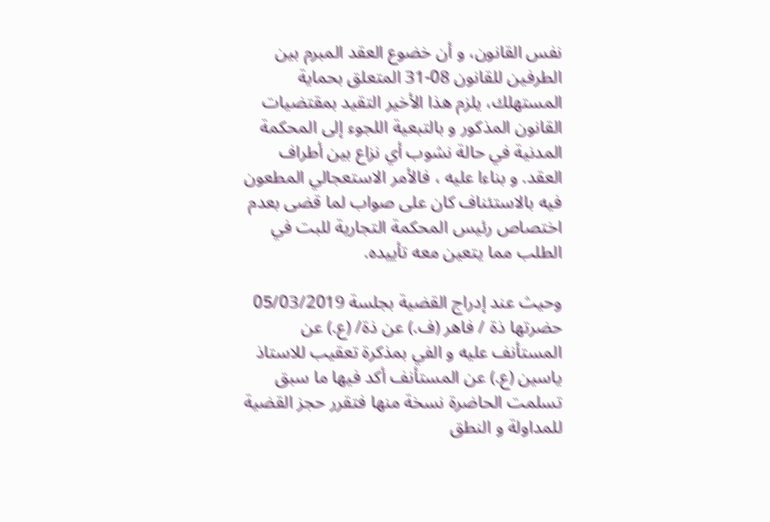نفس القانون، و أن خضوع العقد المبرم بين الطرفين للقانون 08-31 المتعلق بحماية المستهلك، يلزم هذا الأخير التقيد بمقتضيات القانون المذكور و بالتبعية اللجوء إلى المحكمة المدنية في حالة نشوب أي نزاع بين أطراف العقد. و بناءا عليه ، فالأمر الاستعجالي المطعون فيه بالاستئناف كان على صواب لما قضى بعدم اختصاص رئيس المحكمة التجارية للبت في الطلب مما يتعين معه تأییده.

وحيث عند إدراج القضية بجلسة 05/03/2019 حضرتها ذة / فاهر (ف.) عن ذة/ (ع.) عن المستأنف عليه و الفي بمذكرة تعقيب للاستاذ ياسين (ع.) عن المستأنف أكد فيها ما سبق تسلمت الحاضرة نسخة منها فتقرر حجز القضية للمداولة و النطق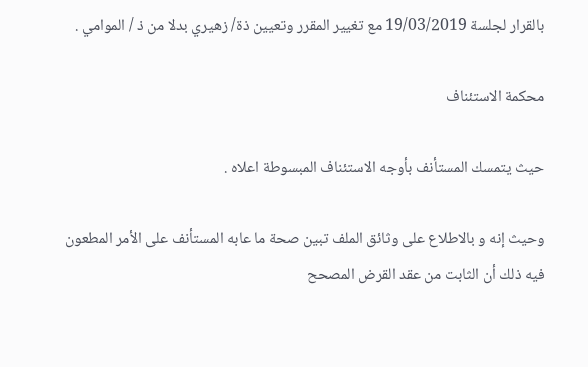بالقرار لجلسة 19/03/2019 مع تغيير المقرر وتعيين ذة/ زهيري بدلا من ذ / الموامي .

محكمة الاستئناف

حيث يتمسك المستأنف بأوجه الاستئناف المبسوطة اعلاه .

وحيث إنه و بالاطلاع على وثائق الملف تبين صحة ما عابه المستأنف على الأمر المطعون فيه ذلك أن الثابت من عقد القرض المصحح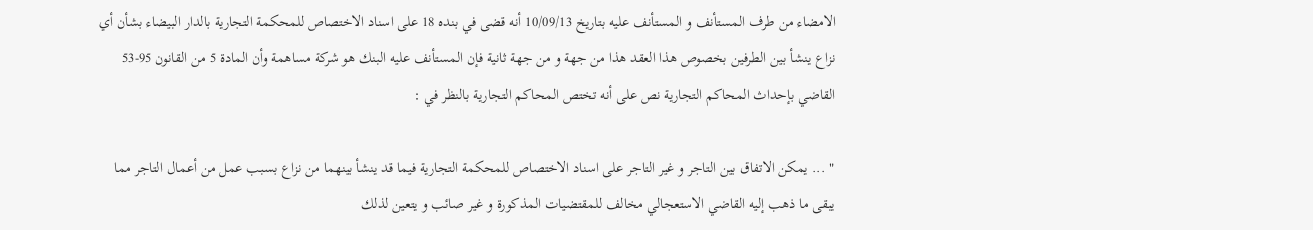الامضاء من طرف المستأنف و المستأنف عليه بتاريخ 10/09/13 أنه قضى في بنده 18 على اسناد الاختصاص للمحكمة التجارية بالدار البيضاء بشأن أي نزاع ينشأ بين الطرفين بخصوص هذا العقد هذا من جهة و من جهة ثانية فإن المستأنف عليه البنك هو شركة مساهمة وأن المادة 5 من القانون 95-53 القاضي بإحداث المحاكم التجارية نص على أنه تختص المحاكم التجارية بالنظر في :

" ... يمكن الاتفاق بين التاجر و غير التاجر على اسناد الاختصاص للمحكمة التجارية فيما قد ينشأ بينهما من نزاع بسبب عمل من أعمال التاجر مما يبقى ما ذهب إليه القاضي الاستعجالي مخالف للمقتضيات المذكورة و غير صائب و يتعين لذلك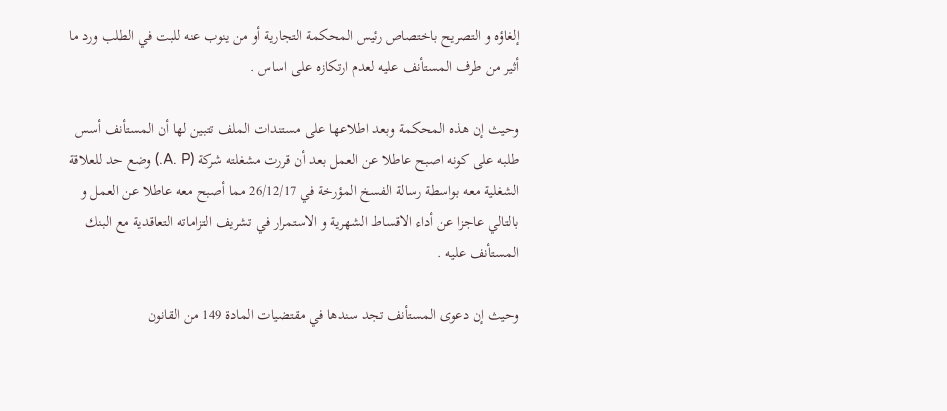إلغاؤه و التصريح باختصاص رئيس المحكمة التجارية أو من ينوب عنه للبت في الطلب ورد ما أثير من طرف المستأنف عليه لعدم ارتكازه على اساس .

وحيث إن هذه المحكمة وبعد اطلاعها على مستندات الملف تتبين لها أن المستأنف أسس طلبه على كونه اصبح عاطلا عن العمل بعد أن قررت مشغلته شركة (A. P.) وضع حد للعلاقة الشغلية معه بواسطة رسالة الفسخ المؤرخة في 26/12/17 مما أصبح معه عاطلا عن العمل و بالتالي عاجزا عن أداء الاقساط الشهرية و الاستمرار في تشريف التزاماته التعاقدية مع البنك المستأنف عليه .

وحيث إن دعوى المستأنف تجد سندها في مقتضيات المادة 149 من القانون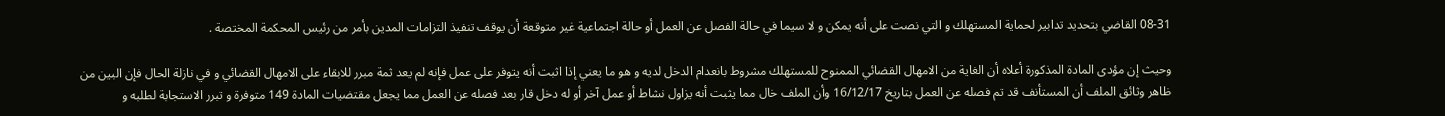08-31 القاضي بتحديد تدابير لحماية المستهلك و التي نصت على أنه يمكن و لا سيما في حالة الفصل عن العمل أو حالة اجتماعية غير متوقعة أن يوقف تنفيذ التزامات المدين بأمر من رئيس المحكمة المختصة .

وحيث إن مؤدى المادة المذكورة أعلاه أن الغاية من الامهال القضائي الممنوح للمستهلك مشروط بانعدام الدخل لديه و هو ما يعني إذا اثبت أنه يتوفر على عمل فإنه لم يعد ثمة مبرر للابقاء على الامهال القضائي و في نازلة الحال فإن البين من ظاهر وثائق الملف أن المستأنف قد تم فصله عن العمل بتاريخ 16/12/17 وأن الملف خال مما يثبت أنه يزاول نشاط أو عمل آخر أو له دخل قار بعد فصله عن العمل مما يجعل مقتضيات المادة 149 متوفرة و تبرر الاستجابة لطلبه و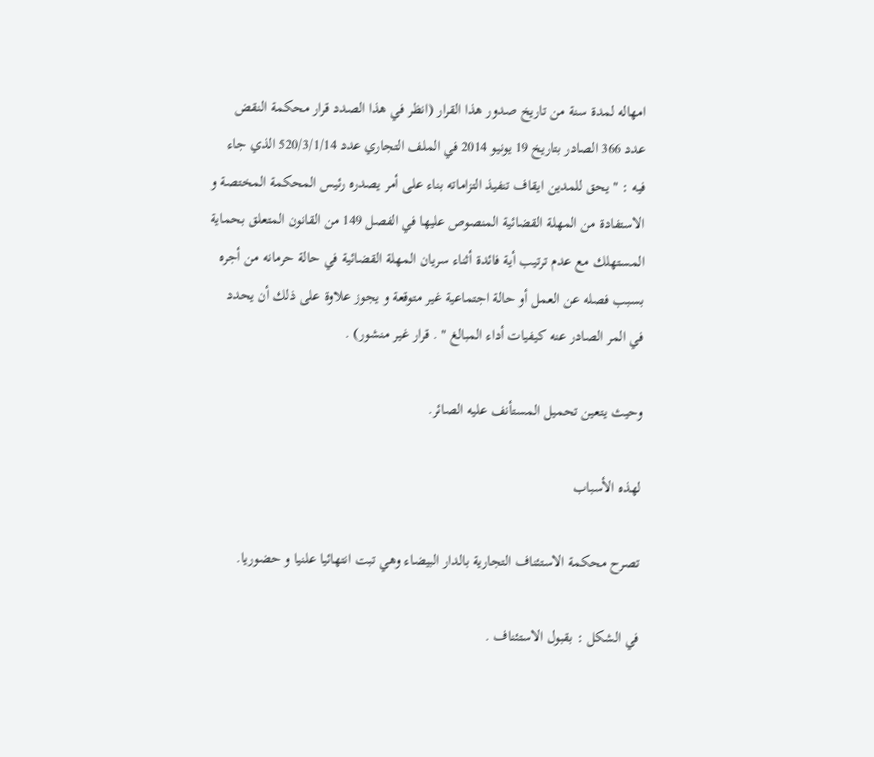امهاله لمدة سنة من تاريخ صدور هذا القرار (انظر في هذا الصدد قرار محكمة النقض عدد 366 الصادر بتاريخ 19 يونيو 2014 في الملف التجاري عدد 520/3/1/14 الذي جاء فيه : " يحق للمدين ايقاف تنفيذ التزاماته بناء على أمر يصدره رئيس المحكمة المختصة و الاستفادة من المهلة القضائية المنصوص عليها في الفصل 149 من القانون المتعلق بحماية المستهلك مع عدم ترتيب أية فائدة أثناء سريان المهلة القضائية في حالة حرمانه من أجره بسبب فصله عن العمل أو حالة اجتماعية غير متوقعة و يجوز علاوة على ذلك أن يحدد في المر الصادر عنه كيفيات أداء المبالغ " . قرار غير منشور) .

وحيث يتعين تحميل المستأنف عليه الصائر.

لهذه الأسباب

تصرح محكمة الاستئناف التجارية بالدار البيضاء وهي تبت انتهائيا علنيا و حضوريا.

في الشكل : بقبول الاستئناف .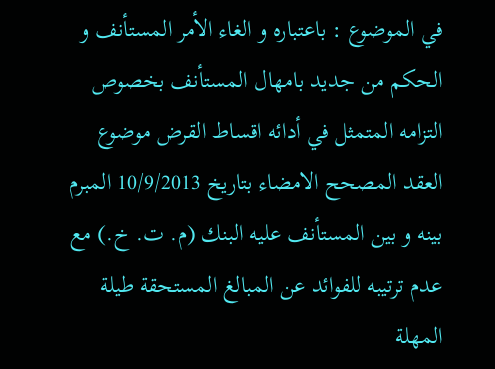في الموضوع : باعتباره و الغاء الأمر المستأنف و الحكم من جديد بامهال المستأنف بخصوص التزامه المتمثل في أدائه اقساط القرض موضوع العقد المصحح الامضاء بتاريخ 10/9/2013 المبرم بينه و بين المستأنف عليه البنك (م. ت. خ.) مع عدم ترتيبه للفوائد عن المبالغ المستحقة طيلة المهلة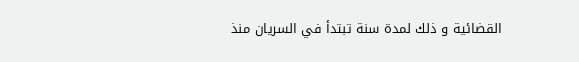القضائية و ذلك لمدة سنة تبتدأ في السريان منذ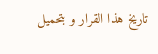تاريخ هذا القرار و بتحميل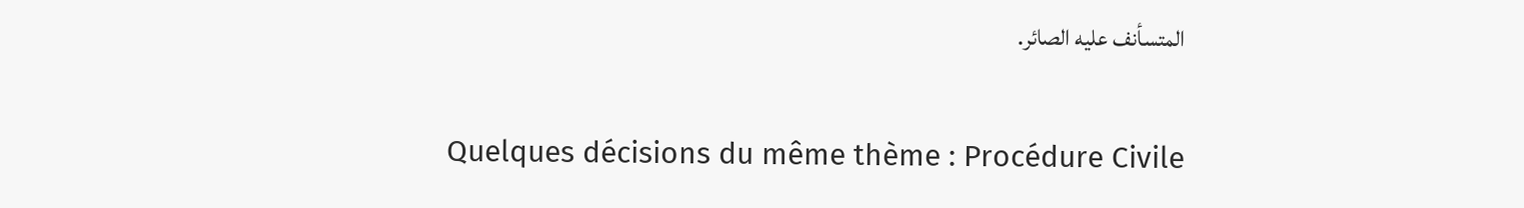المتسأنف عليه الصائر.

Quelques décisions du même thème : Procédure Civile